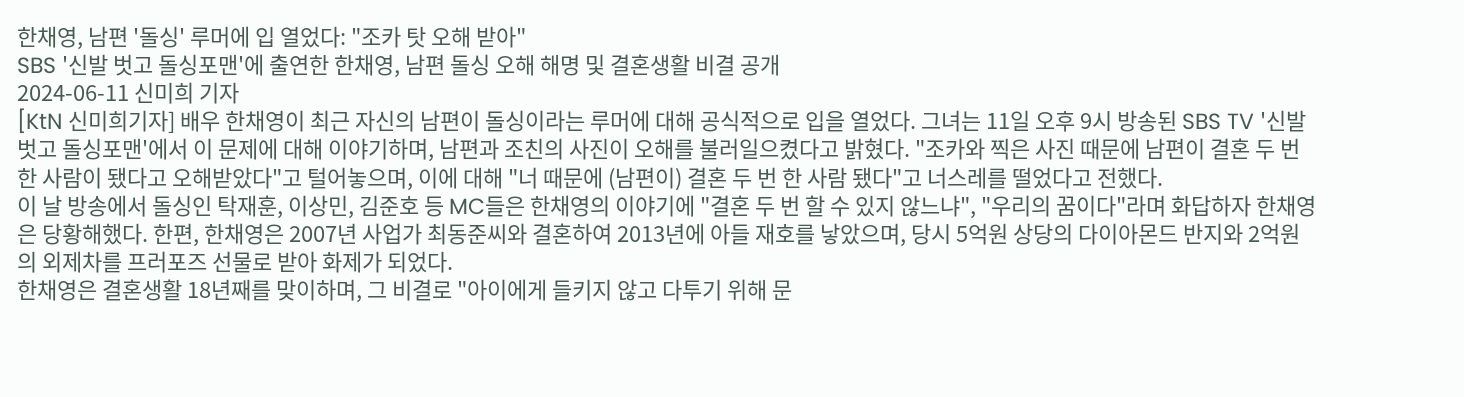한채영, 남편 '돌싱' 루머에 입 열었다: "조카 탓 오해 받아"
SBS '신발 벗고 돌싱포맨'에 출연한 한채영, 남편 돌싱 오해 해명 및 결혼생활 비결 공개
2024-06-11 신미희 기자
[KtN 신미희기자] 배우 한채영이 최근 자신의 남편이 돌싱이라는 루머에 대해 공식적으로 입을 열었다. 그녀는 11일 오후 9시 방송된 SBS TV '신발 벗고 돌싱포맨'에서 이 문제에 대해 이야기하며, 남편과 조친의 사진이 오해를 불러일으켰다고 밝혔다. "조카와 찍은 사진 때문에 남편이 결혼 두 번 한 사람이 됐다고 오해받았다"고 털어놓으며, 이에 대해 "너 때문에 (남편이) 결혼 두 번 한 사람 됐다"고 너스레를 떨었다고 전했다.
이 날 방송에서 돌싱인 탁재훈, 이상민, 김준호 등 MC들은 한채영의 이야기에 "결혼 두 번 할 수 있지 않느냐", "우리의 꿈이다"라며 화답하자 한채영은 당황해했다. 한편, 한채영은 2007년 사업가 최동준씨와 결혼하여 2013년에 아들 재호를 낳았으며, 당시 5억원 상당의 다이아몬드 반지와 2억원의 외제차를 프러포즈 선물로 받아 화제가 되었다.
한채영은 결혼생활 18년째를 맞이하며, 그 비결로 "아이에게 들키지 않고 다투기 위해 문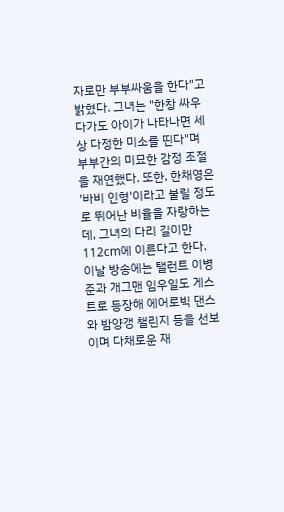자로만 부부싸움을 한다"고 밝혔다. 그녀는 "한창 싸우다가도 아이가 나타나면 세상 다정한 미소를 띤다"며 부부간의 미묘한 감정 조절을 재연했다. 또한, 한채영은 '바비 인형'이라고 불릴 정도로 뛰어난 비율을 자랑하는데, 그녀의 다리 길이만 112cm에 이른다고 한다. 이날 방송에는 탤런트 이병준과 개그맨 임우일도 게스트로 등장해 에어로빅 댄스와 밤양갱 챌린지 등을 선보이며 다채로운 재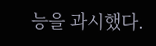능을 과시했다.